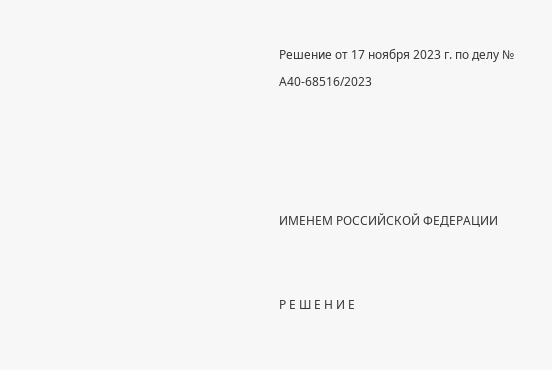Решение от 17 ноября 2023 г. по делу № А40-68516/2023




ИМЕНЕМ РОССИЙСКОЙ ФЕДЕРАЦИИ


Р Е Ш Е Н И Е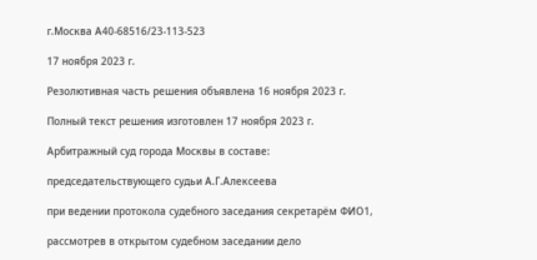г.Москва А40-68516/23-113-523

17 ноября 2023 г.

Резолютивная часть решения объявлена 16 ноября 2023 г.

Полный текст решения изготовлен 17 ноября 2023 г.

Арбитражный суд города Москвы в составе:

председательствующего судьи А.Г.Алексеева

при ведении протокола судебного заседания секретарём ФИО1,

рассмотрев в открытом судебном заседании дело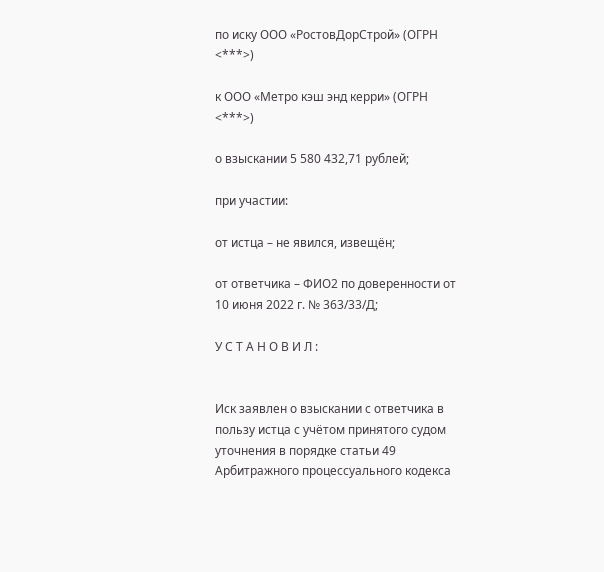по иску ООО «РостовДорСтрой» (ОГРН <***>)

к ООО «Метро кэш энд керри» (ОГРН <***>)

о взыскании 5 580 432,71 рублей;

при участии:

от истца – не явился, извещён;

от ответчика – ФИО2 по доверенности от 10 июня 2022 г. № 363/33/Д;

У С Т А Н О В И Л :


Иск заявлен о взыскании с ответчика в пользу истца с учётом принятого судом уточнения в порядке статьи 49 Арбитражного процессуального кодекса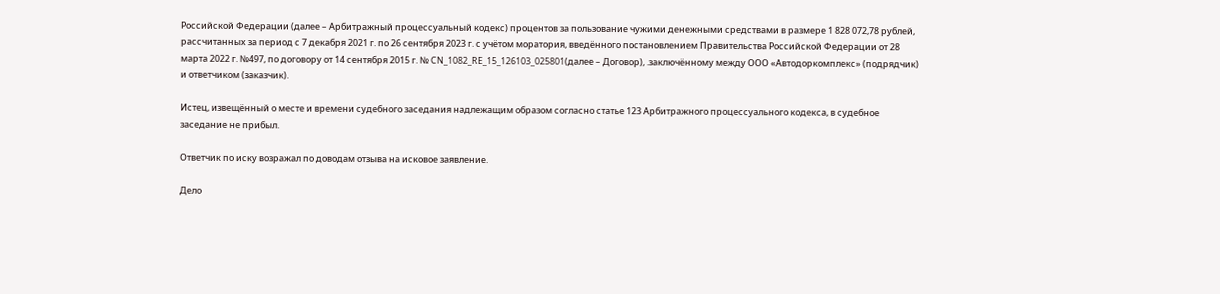Российской Федерации (далее – Арбитражный процессуальный кодекс) процентов за пользование чужими денежными средствами в размере 1 828 072,78 рублей, рассчитанных за период с 7 декабря 2021 г. по 26 сентября 2023 г. с учётом моратория, введённого постановлением Правительства Российской Федерации от 28 марта 2022 г. №497, по договору от 14 сентября 2015 г. № CN_1082_RE_15_126103_025801(далее – Договор), .заключённому между ООО «Автодоркомплекс» (подрядчик) и ответчиком (заказчик).

Истец, извещённый о месте и времени судебного заседания надлежащим образом согласно статье 123 Арбитражного процессуального кодекса, в судебное заседание не прибыл.

Ответчик по иску возражал по доводам отзыва на исковое заявление.

Дело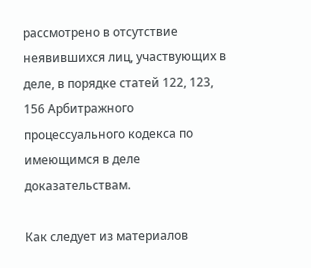рассмотрено в отсутствие неявившихся лиц, участвующих в деле, в порядке статей 122, 123, 156 Арбитражного процессуального кодекса по имеющимся в деле доказательствам.

Как следует из материалов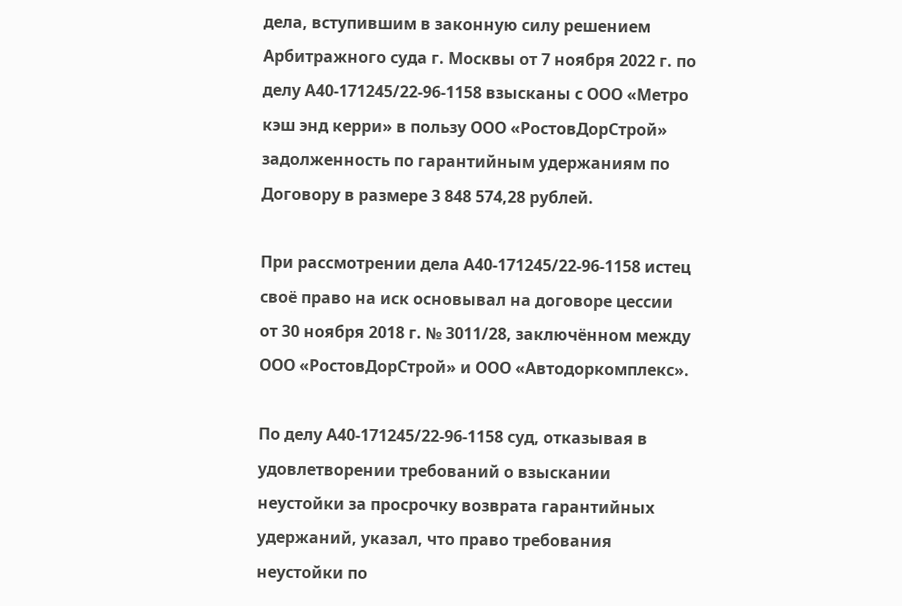дела, вступившим в законную силу решением Арбитражного суда г. Москвы от 7 ноября 2022 г. по делу А40-171245/22-96-1158 взысканы с ООО «Метро кэш энд керри» в пользу ООО «РостовДорСтрой» задолженность по гарантийным удержаниям по Договору в размере 3 848 574,28 рублей.

При рассмотрении дела А40-171245/22-96-1158 истец своё право на иск основывал на договоре цессии от 30 ноября 2018 г. № 3011/28, заключённом между ООО «РостовДорСтрой» и ООО «Автодоркомплекс».

По делу А40-171245/22-96-1158 суд, отказывая в удовлетворении требований о взыскании неустойки за просрочку возврата гарантийных удержаний, указал, что право требования неустойки по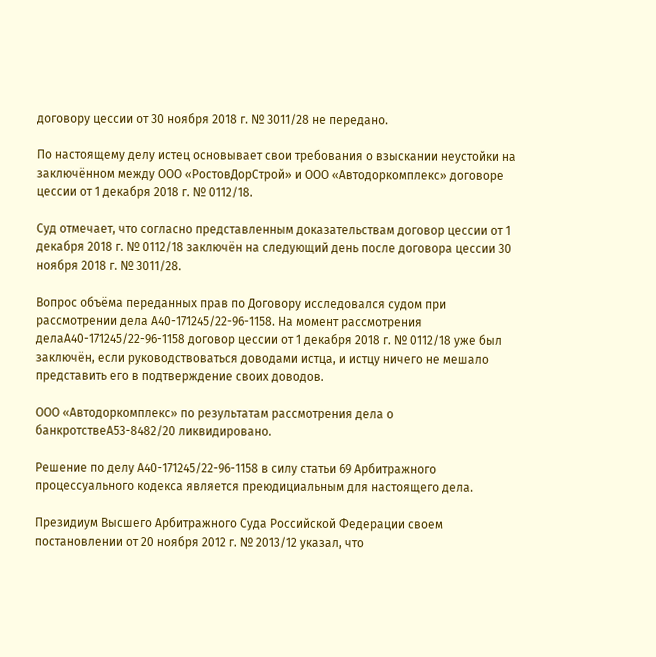договору цессии от 30 ноября 2018 г. № 3011/28 не передано.

По настоящему делу истец основывает свои требования о взыскании неустойки на заключённом между ООО «РостовДорСтрой» и ООО «Автодоркомплекс» договоре цессии от 1 декабря 2018 г. № 0112/18.

Суд отмечает, что согласно представленным доказательствам договор цессии от 1 декабря 2018 г. № 0112/18 заключён на следующий день после договора цессии 30 ноября 2018 г. № 3011/28.

Вопрос объёма переданных прав по Договору исследовался судом при рассмотрении дела А40-171245/22-96-1158. На момент рассмотрения делаА40-171245/22-96-1158 договор цессии от 1 декабря 2018 г. № 0112/18 уже был заключён, если руководствоваться доводами истца, и истцу ничего не мешало представить его в подтверждение своих доводов.

ООО «Автодоркомплекс» по результатам рассмотрения дела о банкротствеА53-8482/20 ликвидировано.

Решение по делу А40-171245/22-96-1158 в силу статьи 69 Арбитражного процессуального кодекса является преюдициальным для настоящего дела.

Президиум Высшего Арбитражного Суда Российской Федерации своем постановлении от 20 ноября 2012 г. № 2013/12 указал, что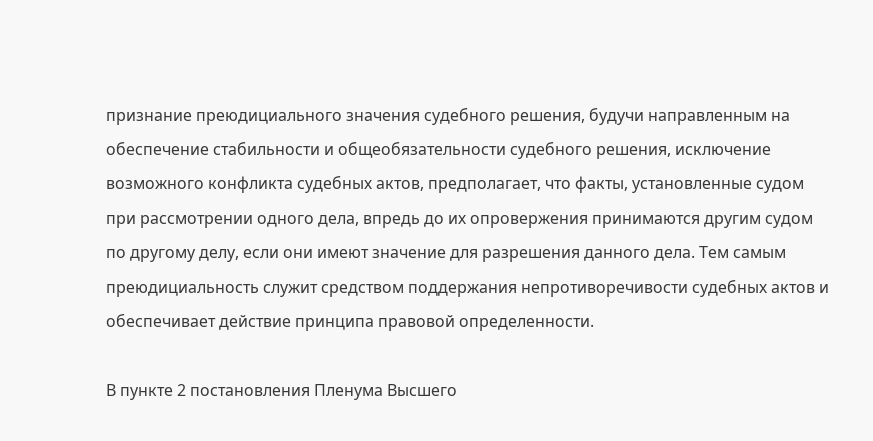признание преюдициального значения судебного решения, будучи направленным на обеспечение стабильности и общеобязательности судебного решения, исключение возможного конфликта судебных актов, предполагает, что факты, установленные судом при рассмотрении одного дела, впредь до их опровержения принимаются другим судом по другому делу, если они имеют значение для разрешения данного дела. Тем самым преюдициальность служит средством поддержания непротиворечивости судебных актов и обеспечивает действие принципа правовой определенности.

В пункте 2 постановления Пленума Высшего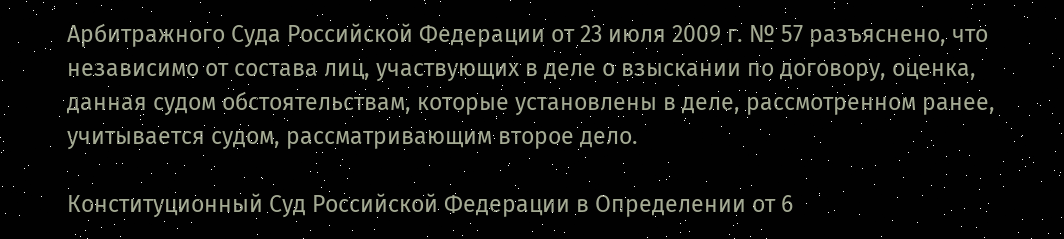Арбитражного Суда Российской Федерации от 23 июля 2009 г. № 57 разъяснено, что независимо от состава лиц, участвующих в деле о взыскании по договору, оценка, данная судом обстоятельствам, которые установлены в деле, рассмотренном ранее, учитывается судом, рассматривающим второе дело.

Конституционный Суд Российской Федерации в Определении от 6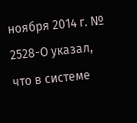ноября 2014 г. № 2528-О указал, что в системе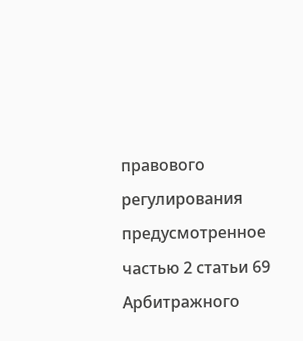правового регулирования предусмотренное частью 2 статьи 69 Арбитражного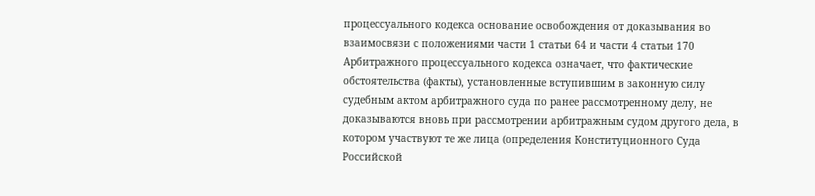процессуального кодекса основание освобождения от доказывания во взаимосвязи с положениями части 1 статьи 64 и части 4 статьи 170 Арбитражного процессуального кодекса означает, что фактические обстоятельства (факты), установленные вступившим в законную силу судебным актом арбитражного суда по ранее рассмотренному делу, не доказываются вновь при рассмотрении арбитражным судом другого дела, в котором участвуют те же лица (определения Конституционного Суда Российской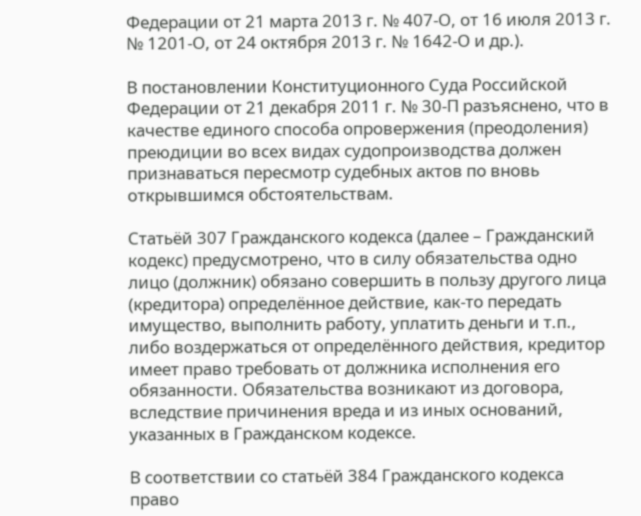Федерации от 21 марта 2013 г. № 407-О, от 16 июля 2013 г. № 1201-О, от 24 октября 2013 г. № 1642-О и др.).

В постановлении Конституционного Суда Российской Федерации от 21 декабря 2011 г. № 30-П разъяснено, что в качестве единого способа опровержения (преодоления) преюдиции во всех видах судопроизводства должен признаваться пересмотр судебных актов по вновь открывшимся обстоятельствам.

Статьёй 307 Гражданского кодекса (далее – Гражданский кодекс) предусмотрено, что в силу обязательства одно лицо (должник) обязано совершить в пользу другого лица (кредитора) определённое действие, как-то передать имущество, выполнить работу, уплатить деньги и т.п., либо воздержаться от определённого действия, кредитор имеет право требовать от должника исполнения его обязанности. Обязательства возникают из договора, вследствие причинения вреда и из иных оснований, указанных в Гражданском кодексе.

В соответствии со статьёй 384 Гражданского кодекса право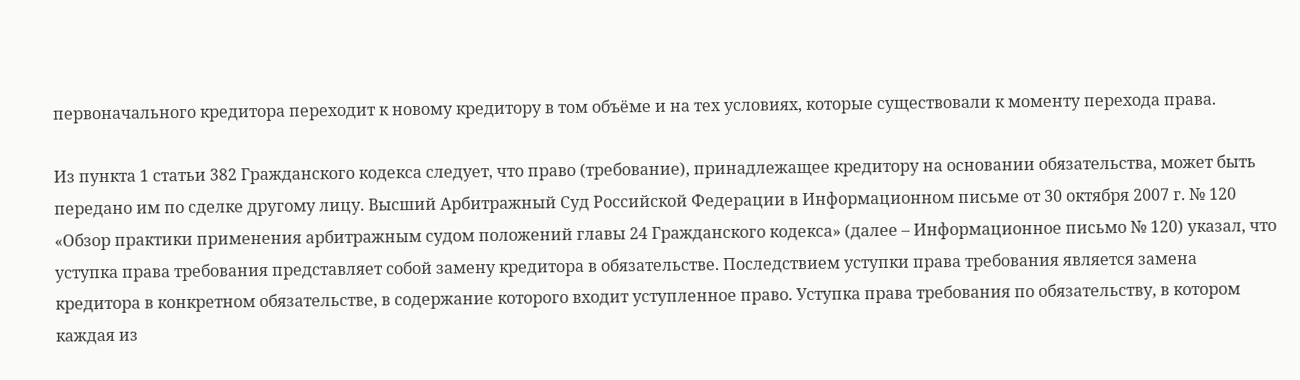первоначального кредитора переходит к новому кредитору в том объёме и на тех условиях, которые существовали к моменту перехода права.

Из пункта 1 статьи 382 Гражданского кодекса следует, что право (требование), принадлежащее кредитору на основании обязательства, может быть передано им по сделке другому лицу. Высший Арбитражный Суд Российской Федерации в Информационном письме от 30 октября 2007 г. № 120 «Обзор практики применения арбитражным судом положений главы 24 Гражданского кодекса» (далее – Информационное письмо № 120) указал, что уступка права требования представляет собой замену кредитора в обязательстве. Последствием уступки права требования является замена кредитора в конкретном обязательстве, в содержание которого входит уступленное право. Уступка права требования по обязательству, в котором каждая из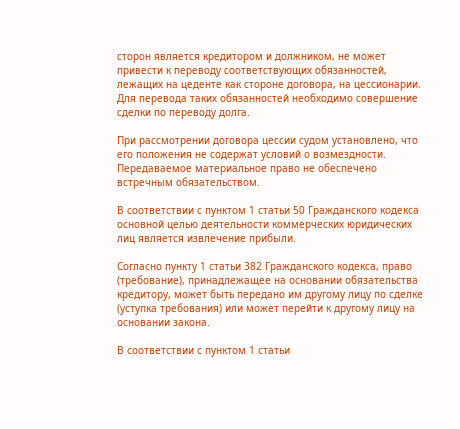сторон является кредитором и должником, не может привести к переводу соответствующих обязанностей, лежащих на цеденте как стороне договора, на цессионарии. Для перевода таких обязанностей необходимо совершение сделки по переводу долга.

При рассмотрении договора цессии судом установлено, что его положения не содержат условий о возмездности. Передаваемое материальное право не обеспечено встречным обязательством.

В соответствии с пунктом 1 статьи 50 Гражданского кодекса основной целью деятельности коммерческих юридических лиц является извлечение прибыли.

Согласно пункту 1 статьи 382 Гражданского кодекса, право (требование), принадлежащее на основании обязательства кредитору, может быть передано им другому лицу по сделке (уступка требования) или может перейти к другому лицу на основании закона.

В соответствии с пунктом 1 статьи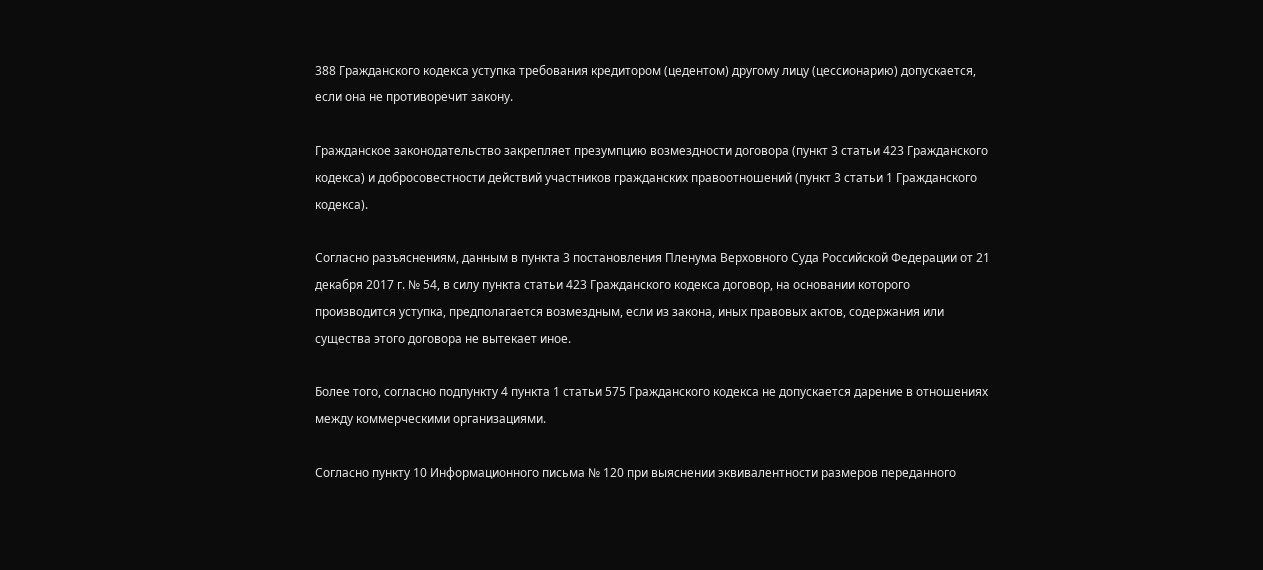388 Гражданского кодекса уступка требования кредитором (цедентом) другому лицу (цессионарию) допускается, если она не противоречит закону.

Гражданское законодательство закрепляет презумпцию возмездности договора (пункт 3 статьи 423 Гражданского кодекса) и добросовестности действий участников гражданских правоотношений (пункт 3 статьи 1 Гражданского кодекса).

Согласно разъяснениям, данным в пункта 3 постановления Пленума Верховного Суда Российской Федерации от 21 декабря 2017 г. № 54, в силу пункта статьи 423 Гражданского кодекса договор, на основании которого производится уступка, предполагается возмездным, если из закона, иных правовых актов, содержания или существа этого договора не вытекает иное.

Более того, согласно подпункту 4 пункта 1 статьи 575 Гражданского кодекса не допускается дарение в отношениях между коммерческими организациями.

Согласно пункту 10 Информационного письма № 120 при выяснении эквивалентности размеров переданного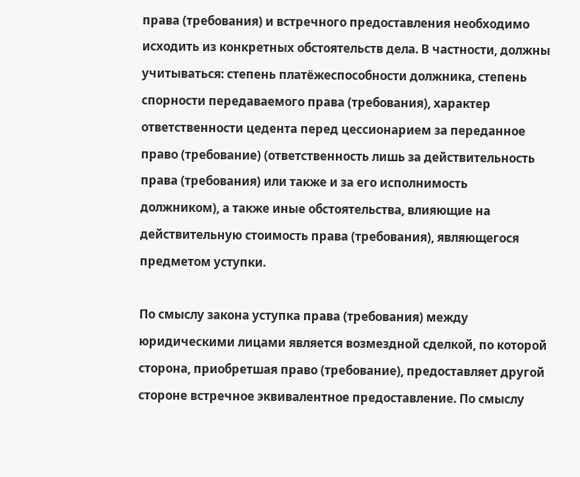права (требования) и встречного предоставления необходимо исходить из конкретных обстоятельств дела. В частности, должны учитываться: степень платёжеспособности должника, степень спорности передаваемого права (требования), характер ответственности цедента перед цессионарием за переданное право (требование) (ответственность лишь за действительность права (требования) или также и за его исполнимость должником), а также иные обстоятельства, влияющие на действительную стоимость права (требования), являющегося предметом уступки.

По смыслу закона уступка права (требования) между юридическими лицами является возмездной сделкой, по которой сторона, приобретшая право (требование), предоставляет другой стороне встречное эквивалентное предоставление. По смыслу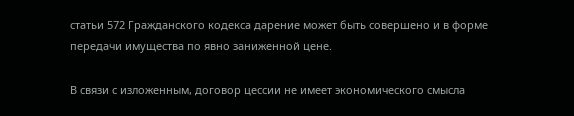статьи 572 Гражданского кодекса дарение может быть совершено и в форме передачи имущества по явно заниженной цене.

В связи с изложенным, договор цессии не имеет экономического смысла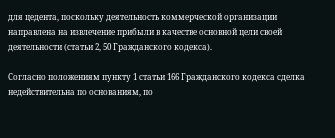для цедента, поскольку деятельность коммерческой организации направлена на извлечение прибыли в качестве основной цели своей деятельности (статьи 2, 50 Гражданского кодекса).

Согласно положениям пункту 1 статьи 166 Гражданского кодекса сделка недействительна по основаниям, по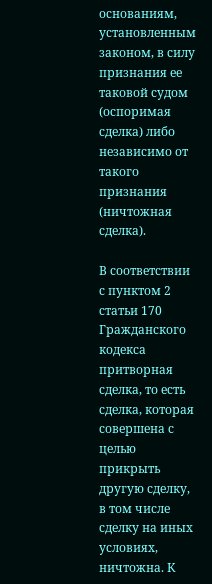основаниям, установленным законом, в силу признания ее таковой судом (оспоримая сделка) либо независимо от такого признания (ничтожная сделка).

В соответствии с пунктом 2 статьи 170 Гражданского кодекса притворная сделка, то есть сделка, которая совершена с целью прикрыть другую сделку, в том числе сделку на иных условиях, ничтожна. К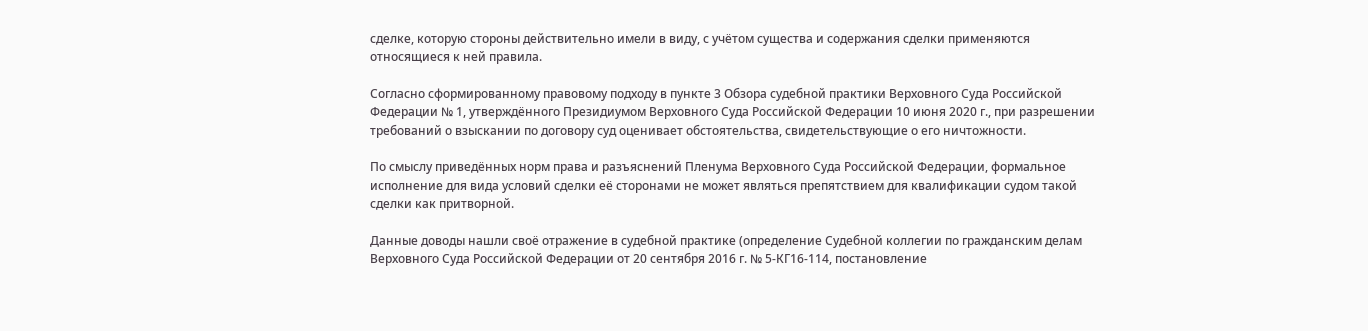сделке, которую стороны действительно имели в виду, с учётом существа и содержания сделки применяются относящиеся к ней правила.

Согласно сформированному правовому подходу в пункте 3 Обзора судебной практики Верховного Суда Российской Федерации № 1, утверждённого Президиумом Верховного Суда Российской Федерации 10 июня 2020 г., при разрешении требований о взыскании по договору суд оценивает обстоятельства, свидетельствующие о его ничтожности.

По смыслу приведённых норм права и разъяснений Пленума Верховного Суда Российской Федерации, формальное исполнение для вида условий сделки её сторонами не может являться препятствием для квалификации судом такой сделки как притворной.

Данные доводы нашли своё отражение в судебной практике (определение Судебной коллегии по гражданским делам Верховного Суда Российской Федерации от 20 сентября 2016 г. № 5-КГ16-114, постановление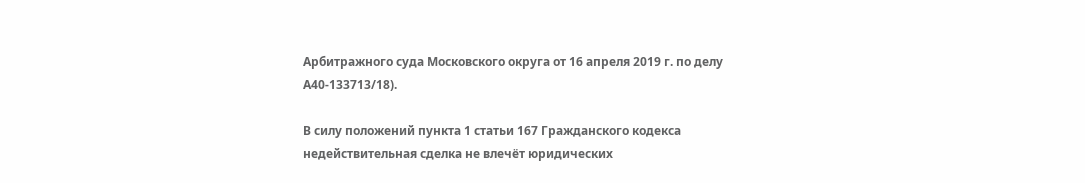Арбитражного суда Московского округа от 16 апреля 2019 г. по делу А40-133713/18).

В силу положений пункта 1 статьи 167 Гражданского кодекса недействительная сделка не влечёт юридических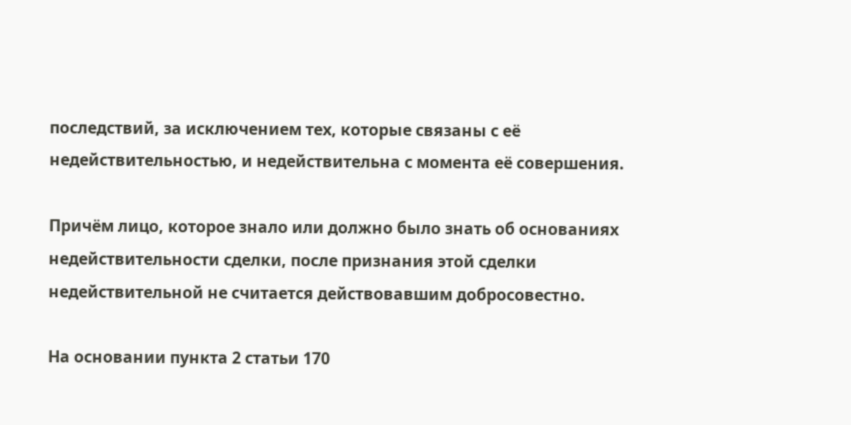последствий, за исключением тех, которые связаны с её недействительностью, и недействительна с момента её совершения.

Причём лицо, которое знало или должно было знать об основаниях недействительности сделки, после признания этой сделки недействительной не считается действовавшим добросовестно.

На основании пункта 2 статьи 170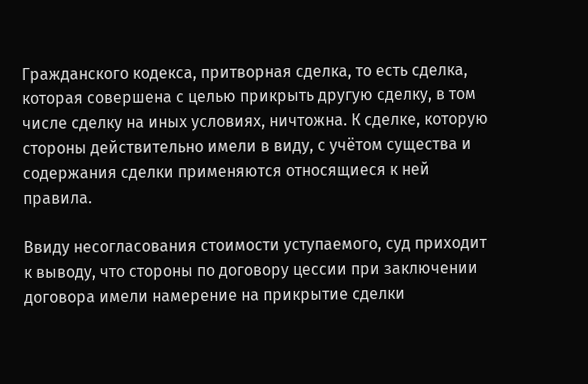Гражданского кодекса, притворная сделка, то есть сделка, которая совершена с целью прикрыть другую сделку, в том числе сделку на иных условиях, ничтожна. К сделке, которую стороны действительно имели в виду, с учётом существа и содержания сделки применяются относящиеся к ней правила.

Ввиду несогласования стоимости уступаемого, суд приходит к выводу, что стороны по договору цессии при заключении договора имели намерение на прикрытие сделки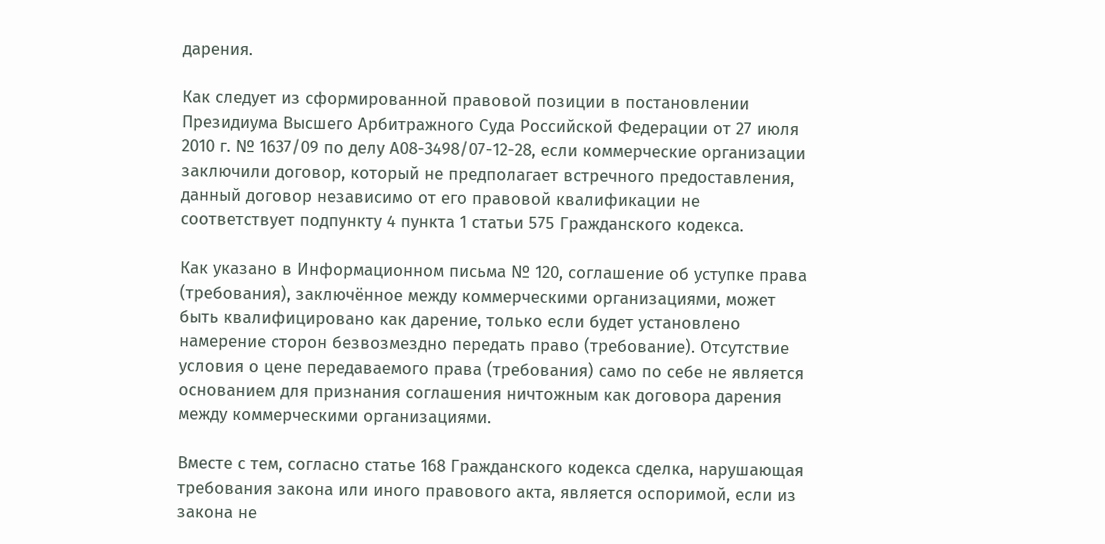дарения.

Как следует из сформированной правовой позиции в постановлении Президиума Высшего Арбитражного Суда Российской Федерации от 27 июля 2010 г. № 1637/09 по делу А08-3498/07-12-28, если коммерческие организации заключили договор, который не предполагает встречного предоставления, данный договор независимо от его правовой квалификации не соответствует подпункту 4 пункта 1 статьи 575 Гражданского кодекса.

Как указано в Информационном письма № 120, соглашение об уступке права (требования), заключённое между коммерческими организациями, может быть квалифицировано как дарение, только если будет установлено намерение сторон безвозмездно передать право (требование). Отсутствие условия о цене передаваемого права (требования) само по себе не является основанием для признания соглашения ничтожным как договора дарения между коммерческими организациями.

Вместе с тем, согласно статье 168 Гражданского кодекса сделка, нарушающая требования закона или иного правового акта, является оспоримой, если из закона не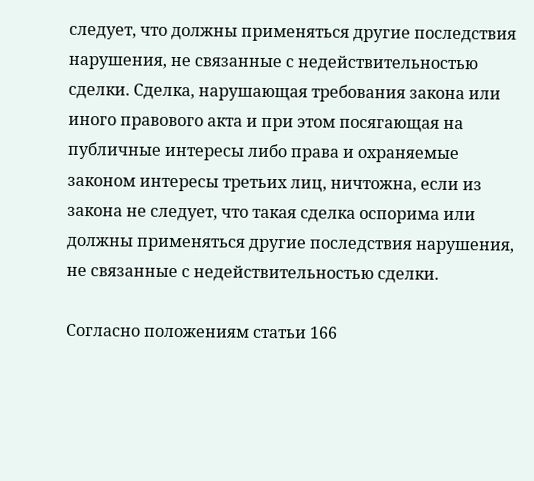следует, что должны применяться другие последствия нарушения, не связанные с недействительностью сделки. Сделка, нарушающая требования закона или иного правового акта и при этом посягающая на публичные интересы либо права и охраняемые законом интересы третьих лиц, ничтожна, если из закона не следует, что такая сделка оспорима или должны применяться другие последствия нарушения, не связанные с недействительностью сделки.

Согласно положениям статьи 166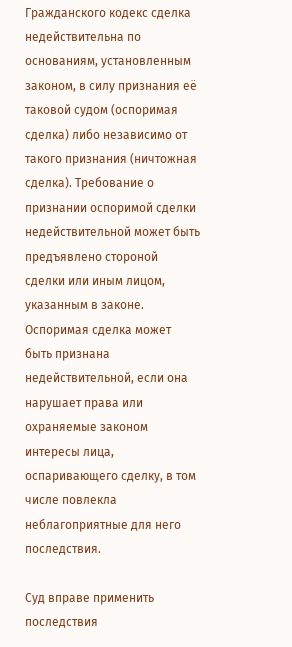Гражданского кодекс сделка недействительна по основаниям, установленным законом, в силу признания её таковой судом (оспоримая сделка) либо независимо от такого признания (ничтожная сделка). Требование о признании оспоримой сделки недействительной может быть предъявлено стороной сделки или иным лицом, указанным в законе. Оспоримая сделка может быть признана недействительной, если она нарушает права или охраняемые законом интересы лица, оспаривающего сделку, в том числе повлекла неблагоприятные для него последствия.

Суд вправе применить последствия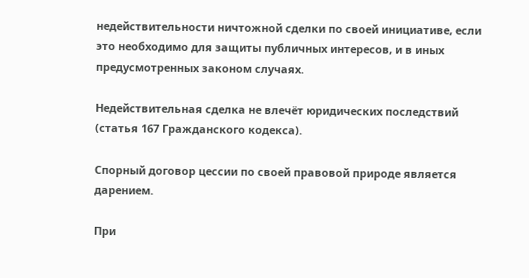недействительности ничтожной сделки по своей инициативе, если это необходимо для защиты публичных интересов, и в иных предусмотренных законом случаях.

Недействительная сделка не влечёт юридических последствий (статья 167 Гражданского кодекса).

Спорный договор цессии по своей правовой природе является дарением.

При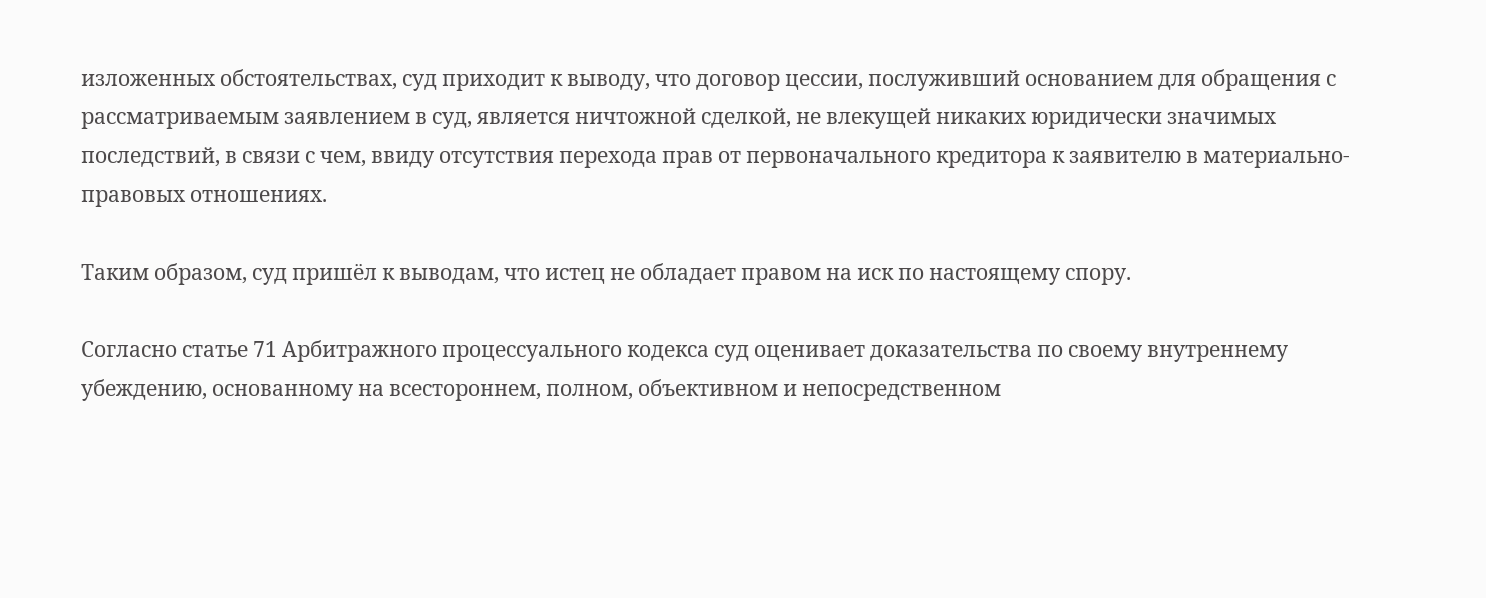изложенных обстоятельствах, суд приходит к выводу, что договор цессии, послуживший основанием для обращения с рассматриваемым заявлением в суд, является ничтожной сделкой, не влекущей никаких юридически значимых последствий, в связи с чем, ввиду отсутствия перехода прав от первоначального кредитора к заявителю в материально-правовых отношениях.

Таким образом, суд пришёл к выводам, что истец не обладает правом на иск по настоящему спору.

Согласно статье 71 Арбитражного процессуального кодекса суд оценивает доказательства по своему внутреннему убеждению, основанному на всестороннем, полном, объективном и непосредственном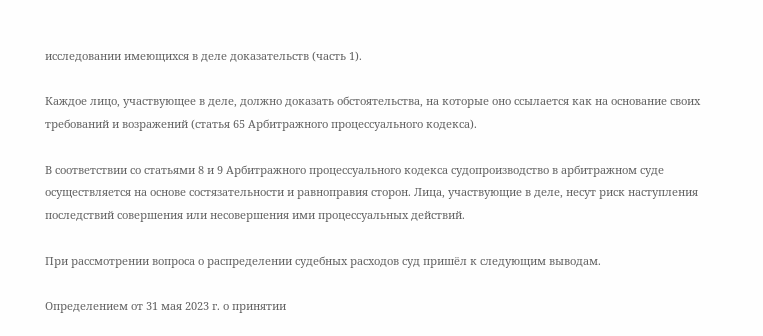исследовании имеющихся в деле доказательств (часть 1).

Каждое лицо, участвующее в деле, должно доказать обстоятельства, на которые оно ссылается как на основание своих требований и возражений (статья 65 Арбитражного процессуального кодекса).

В соответствии со статьями 8 и 9 Арбитражного процессуального кодекса судопроизводство в арбитражном суде осуществляется на основе состязательности и равноправия сторон. Лица, участвующие в деле, несут риск наступления последствий совершения или несовершения ими процессуальных действий.

При рассмотрении вопроса о распределении судебных расходов суд пришёл к следующим выводам.

Определением от 31 мая 2023 г. о принятии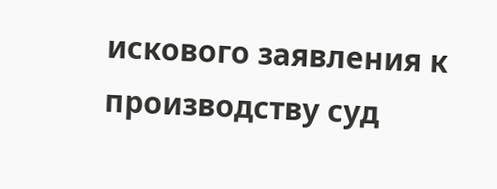искового заявления к производству суд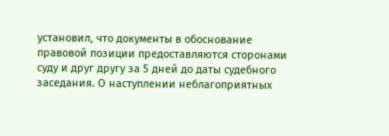установил, что документы в обоснование правовой позиции предоставляются сторонами суду и друг другу за 5 дней до даты судебного заседания. О наступлении неблагоприятных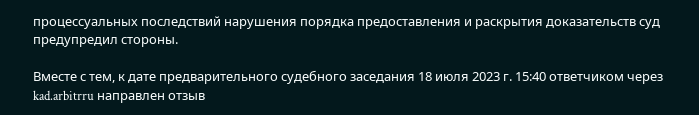процессуальных последствий нарушения порядка предоставления и раскрытия доказательств суд предупредил стороны.

Вместе с тем, к дате предварительного судебного заседания 18 июля 2023 г. 15:40 ответчиком через kad.arbitrru направлен отзыв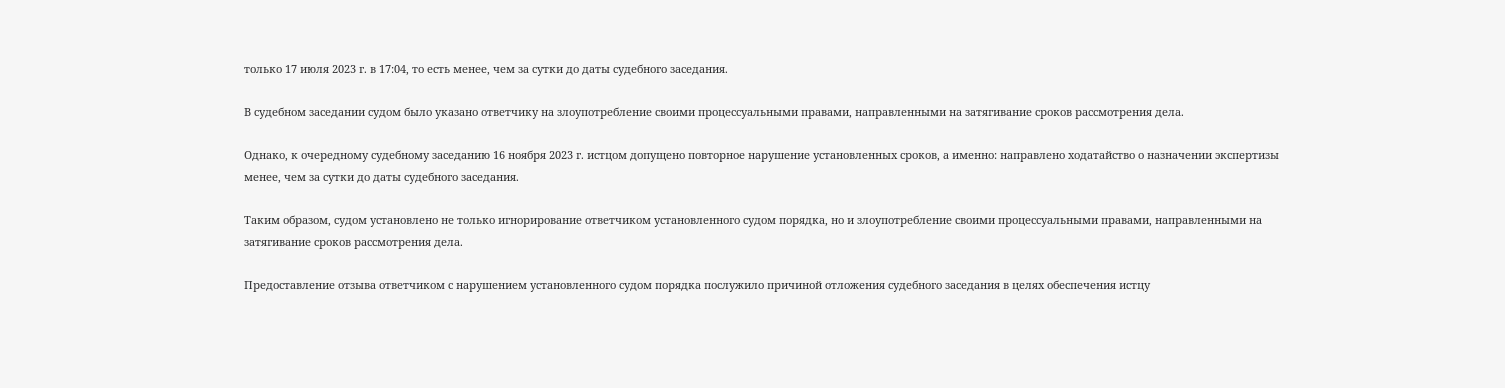только 17 июля 2023 г. в 17:04, то есть менее, чем за сутки до даты судебного заседания.

В судебном заседании судом было указано ответчику на злоупотребление своими процессуальными правами, направленными на затягивание сроков рассмотрения дела.

Однако, к очередному судебному заседанию 16 ноября 2023 г. истцом допущено повторное нарушение установленных сроков, а именно: направлено ходатайство о назначении экспертизы менее, чем за сутки до даты судебного заседания.

Таким образом, судом установлено не только игнорирование ответчиком установленного судом порядка, но и злоупотребление своими процессуальными правами, направленными на затягивание сроков рассмотрения дела.

Предоставление отзыва ответчиком с нарушением установленного судом порядка послужило причиной отложения судебного заседания в целях обеспечения истцу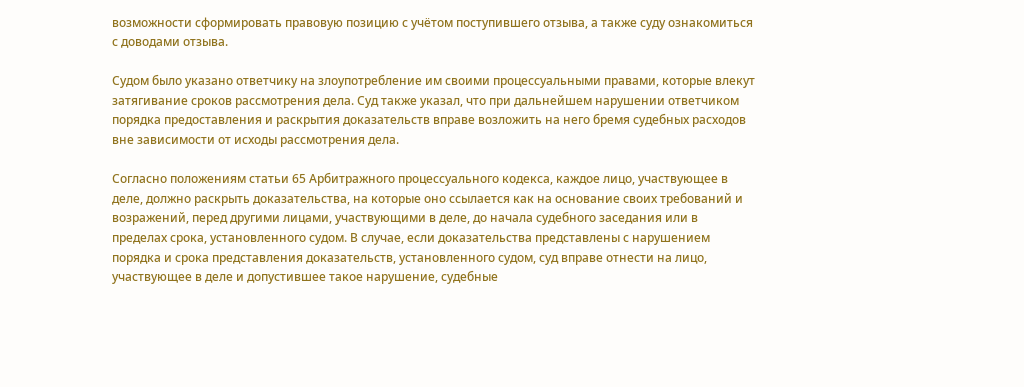возможности сформировать правовую позицию с учётом поступившего отзыва, а также суду ознакомиться с доводами отзыва.

Судом было указано ответчику на злоупотребление им своими процессуальными правами, которые влекут затягивание сроков рассмотрения дела. Суд также указал, что при дальнейшем нарушении ответчиком порядка предоставления и раскрытия доказательств вправе возложить на него бремя судебных расходов вне зависимости от исходы рассмотрения дела.

Согласно положениям статьи 65 Арбитражного процессуального кодекса, каждое лицо, участвующее в деле, должно раскрыть доказательства, на которые оно ссылается как на основание своих требований и возражений, перед другими лицами, участвующими в деле, до начала судебного заседания или в пределах срока, установленного судом. В случае, если доказательства представлены с нарушением порядка и срока представления доказательств, установленного судом, суд вправе отнести на лицо, участвующее в деле и допустившее такое нарушение, судебные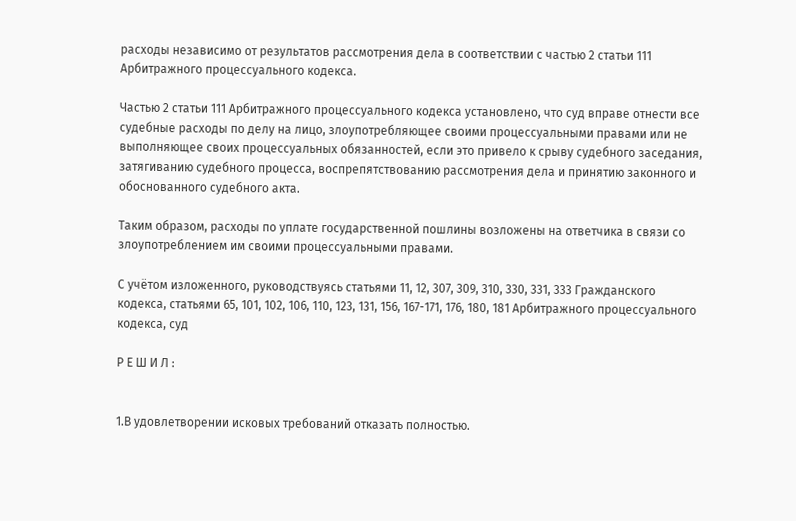расходы независимо от результатов рассмотрения дела в соответствии с частью 2 статьи 111 Арбитражного процессуального кодекса.

Частью 2 статьи 111 Арбитражного процессуального кодекса установлено, что суд вправе отнести все судебные расходы по делу на лицо, злоупотребляющее своими процессуальными правами или не выполняющее своих процессуальных обязанностей, если это привело к срыву судебного заседания, затягиванию судебного процесса, воспрепятствованию рассмотрения дела и принятию законного и обоснованного судебного акта.

Таким образом, расходы по уплате государственной пошлины возложены на ответчика в связи со злоупотреблением им своими процессуальными правами.

С учётом изложенного, руководствуясь статьями 11, 12, 307, 309, 310, 330, 331, 333 Гражданского кодекса, статьями 65, 101, 102, 106, 110, 123, 131, 156, 167-171, 176, 180, 181 Арбитражного процессуального кодекса, суд

Р Е Ш И Л :


1.В удовлетворении исковых требований отказать полностью.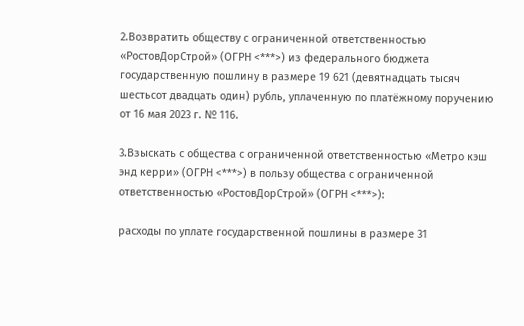2.Возвратить обществу с ограниченной ответственностью «РостовДорСтрой» (ОГРН <***>) из федерального бюджета государственную пошлину в размере 19 621 (девятнадцать тысяч шестьсот двадцать один) рубль, уплаченную по платёжному поручению от 16 мая 2023 г. № 116.

3.Взыскать с общества с ограниченной ответственностью «Метро кэш энд керри» (ОГРН <***>) в пользу общества с ограниченной ответственностью «РостовДорСтрой» (ОГРН <***>):

расходы по уплате государственной пошлины в размере 31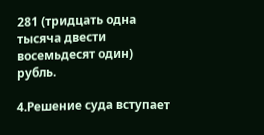281 (тридцать одна тысяча двести восемьдесят один) рубль.

4.Решение суда вступает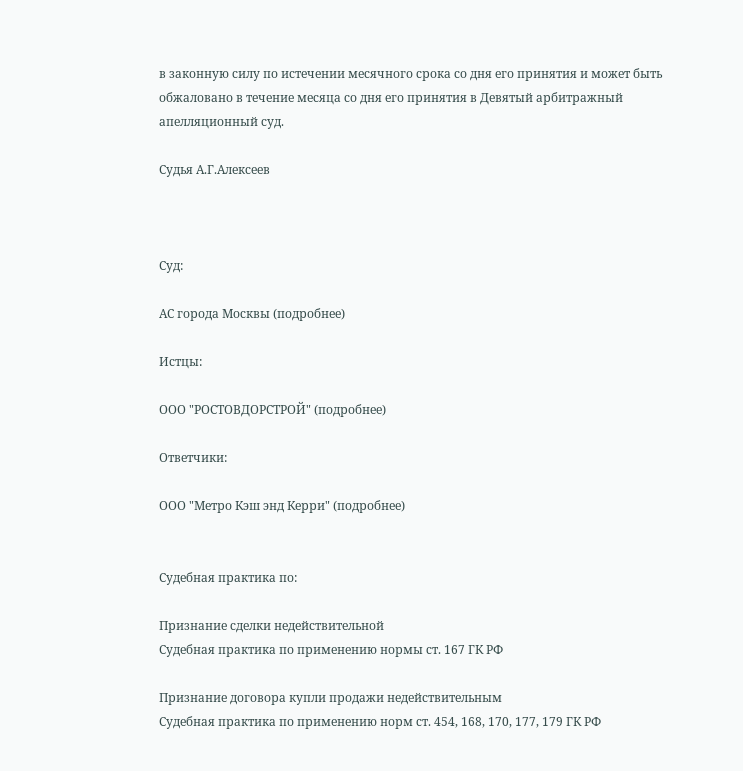в законную силу по истечении месячного срока со дня его принятия и может быть обжаловано в течение месяца со дня его принятия в Девятый арбитражный апелляционный суд.

Судья А.Г.Алексеев



Суд:

АС города Москвы (подробнее)

Истцы:

ООО "РОСТОВДОРСТРОЙ" (подробнее)

Ответчики:

ООО "Метро Кэш энд Керри" (подробнее)


Судебная практика по:

Признание сделки недействительной
Судебная практика по применению нормы ст. 167 ГК РФ

Признание договора купли продажи недействительным
Судебная практика по применению норм ст. 454, 168, 170, 177, 179 ГК РФ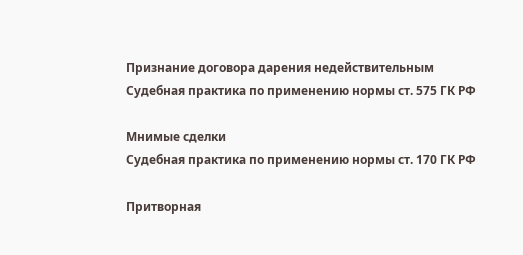Признание договора дарения недействительным
Судебная практика по применению нормы ст. 575 ГК РФ

Мнимые сделки
Судебная практика по применению нормы ст. 170 ГК РФ

Притворная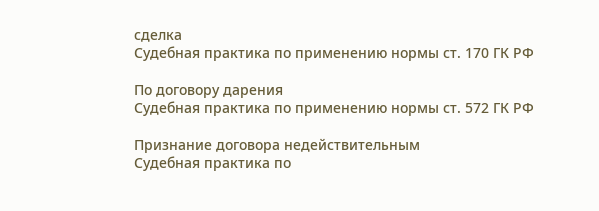сделка
Судебная практика по применению нормы ст. 170 ГК РФ

По договору дарения
Судебная практика по применению нормы ст. 572 ГК РФ

Признание договора недействительным
Судебная практика по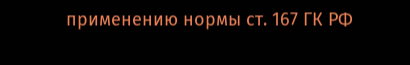применению нормы ст. 167 ГК РФ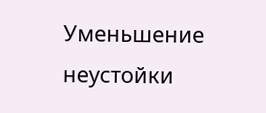Уменьшение неустойки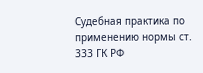Судебная практика по применению нормы ст. 333 ГК РФ